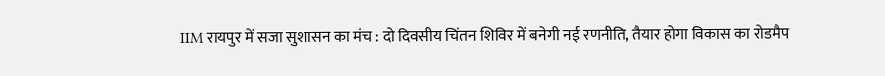IIM रायपुर में सजा सुशासन का मंच : दो दिवसीय चिंतन शिविर में बनेगी नई रणनीति, तैयार होगा विकास का रोडमैप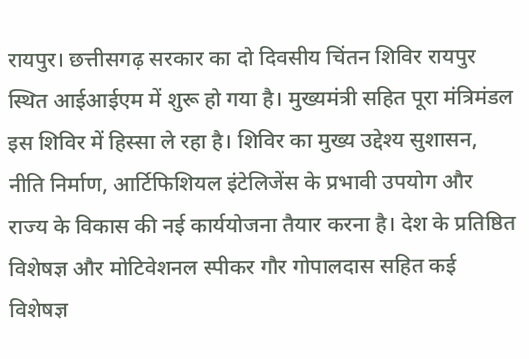रायपुर। छत्तीसगढ़ सरकार का दो दिवसीय चिंतन शिविर रायपुर स्थित आईआईएम में शुरू हो गया है। मुख्यमंत्री सहित पूरा मंत्रिमंडल इस शिविर में हिस्सा ले रहा है। शिविर का मुख्य उद्देश्य सुशासन, नीति निर्माण, आर्टिफिशियल इंटेलिजेंस के प्रभावी उपयोग और राज्य के विकास की नई कार्ययोजना तैयार करना है। देश के प्रतिष्ठित विशेषज्ञ और मोटिवेशनल स्पीकर गौर गोपालदास सहित कई विशेषज्ञ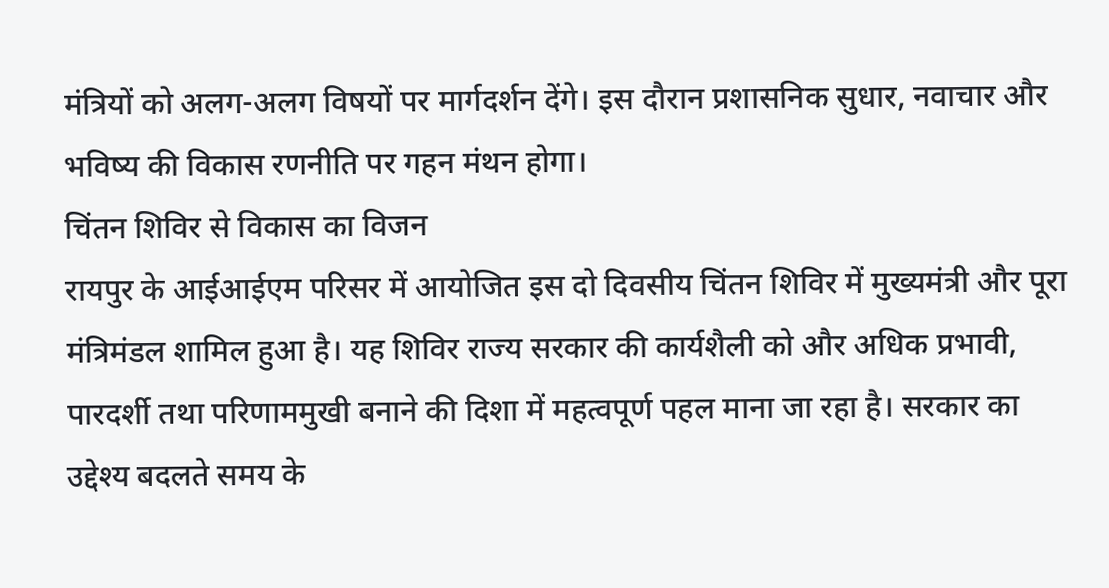मंत्रियों को अलग-अलग विषयों पर मार्गदर्शन देंगे। इस दौरान प्रशासनिक सुधार, नवाचार और भविष्य की विकास रणनीति पर गहन मंथन होगा।
चिंतन शिविर से विकास का विजन
रायपुर के आईआईएम परिसर में आयोजित इस दो दिवसीय चिंतन शिविर में मुख्यमंत्री और पूरा मंत्रिमंडल शामिल हुआ है। यह शिविर राज्य सरकार की कार्यशैली को और अधिक प्रभावी, पारदर्शी तथा परिणाममुखी बनाने की दिशा में महत्वपूर्ण पहल माना जा रहा है। सरकार का उद्देश्य बदलते समय के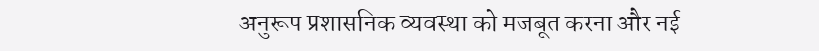अनुरूप प्रशासनिक व्यवस्था को मजबूत करना और नई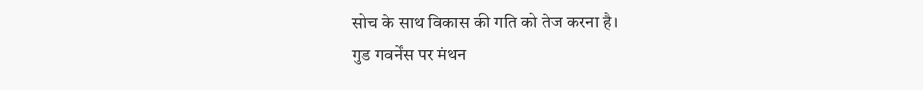सोच के साथ विकास की गति को तेज करना है।
गुड गवर्नेंस पर मंथन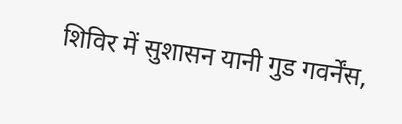शिविर में सुशासन यानी गुड गवर्नेंस,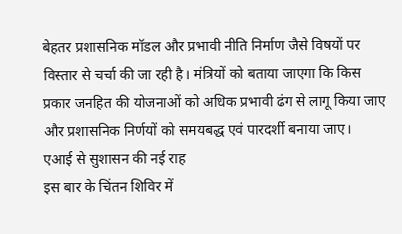बेहतर प्रशासनिक मॉडल और प्रभावी नीति निर्माण जैसे विषयों पर विस्तार से चर्चा की जा रही है। मंत्रियों को बताया जाएगा कि किस प्रकार जनहित की योजनाओं को अधिक प्रभावी ढंग से लागू किया जाए और प्रशासनिक निर्णयों को समयबद्ध एवं पारदर्शी बनाया जाए।
एआई से सुशासन की नई राह
इस बार के चिंतन शिविर में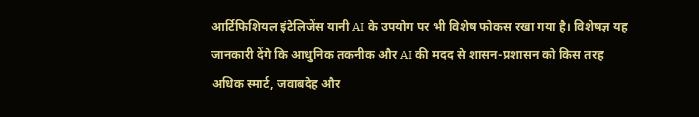आर्टिफिशियल इंटेलिजेंस यानी AI के उपयोग पर भी विशेष फोकस रखा गया है। विशेषज्ञ यह जानकारी देंगे कि आधुनिक तकनीक और AI की मदद से शासन-प्रशासन को किस तरह अधिक स्मार्ट, जवाबदेह और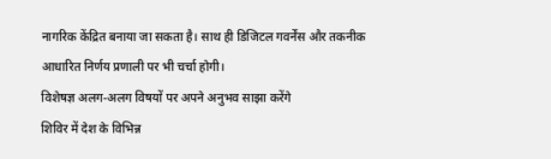नागरिक केंद्रित बनाया जा सकता है। साथ ही डिजिटल गवर्नेंस और तकनीक आधारित निर्णय प्रणाली पर भी चर्चा होगी।
विशेषज्ञ अलग-अलग विषयों पर अपने अनुभव साझा करेंगे
शिविर में देश के विभिन्न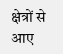क्षेत्रों से आए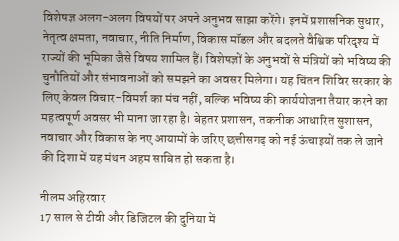विशेषज्ञ अलग-अलग विषयों पर अपने अनुभव साझा करेंगे। इनमें प्रशासनिक सुधार, नेतृत्व क्षमता, नवाचार, नीति निर्माण, विकास मॉडल और बदलते वैश्विक परिदृश्य में राज्यों की भूमिका जैसे विषय शामिल हैं। विशेषज्ञों के अनुभवों से मंत्रियों को भविष्य की चुनौतियों और संभावनाओं को समझने का अवसर मिलेगा। यह चिंतन शिविर सरकार के लिए केवल विचार-विमर्श का मंच नहीं, बल्कि भविष्य की कार्ययोजना तैयार करने का महत्वपूर्ण अवसर भी माना जा रहा है। बेहतर प्रशासन, तकनीक आधारित सुशासन, नवाचार और विकास के नए आयामों के जरिए छत्तीसगढ़ को नई ऊंचाइयों तक ले जाने की दिशा में यह मंथन अहम साबित हो सकता है।

नीलम अहिरवार
17 साल से टीवी और डिजिटल की दुनिया में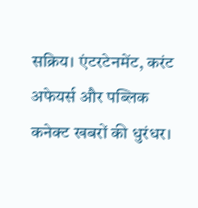सक्रिय। एंटरटेनमेंट, करंट अफेयर्स और पब्लिक कनेक्ट खबरों की धुरंधर।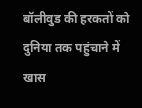बॉलीवुड की हरकतों को दुनिया तक पहुंचाने में खास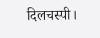दिलचस्पी।